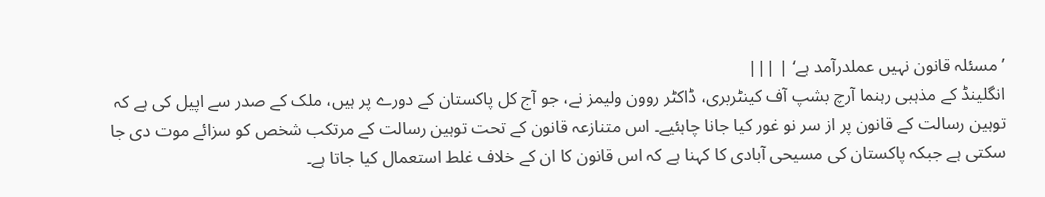’مسئلہ قانون نہیں عملدرآمد ہے‘ | |||
انگلینڈ کے مذہبی رہنما آرچ بشپ آف کینٹربری، ڈاکٹر روون ولیمز نے، جو آج کل پاکستان کے دورے پر ہیں، ملک کے صدر سے اپیل کی ہے کہ توہین رسالت کے قانون پر از سر نو غور کیا جانا چاہئیے۔ اس متنازعہ قانون کے تحت توہین رسالت کے مرتکب شخص کو سزائے موت دی جا سکتی ہے جبکہ پاکستان کی مسیحی آبادی کا کہنا ہے کہ اس قانون کا ان کے خلاف غلط استعمال کیا جاتا ہے۔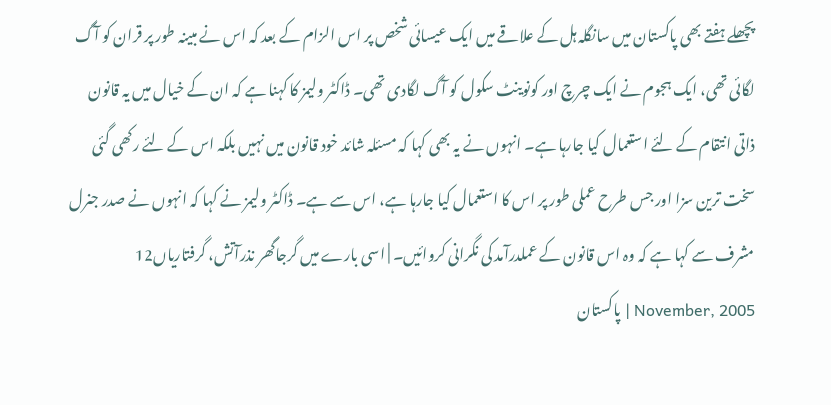پچھلے ہفتے بھی پاکستان میں سانگلہ ہل کے علاقے میں ایک عیسائی شخص پر اس الزام کے بعد کہ اس نے مبینہ طور پر قران کو آگ لگائی تھی، ایک ہجوم نے ایک چرچ اور کونوینٹ سکول کو آگ لگادی تھی۔ ڈاکٹر ولیمز کا کہنا ہے کہ ان کے خیال میں یہ قانون ذاتی انتقام کے لئے استعمال کیا جارہا ہے۔ انہوں نے یہ بھی کہا کہ مسئلہ شائد خود قانون میں نہیں بلکہ اس کے لئے رکھی گئی سخت ترین سزا اور جس طرح عملی طور پر اس کا استعمال کیا جارہا ہے، اس سے ہے۔ ڈاکٹر ولیمز نے کہا کہ انہوں نے صدر جنرل مشرف سے کہا ہے کہ وہ اس قانون کے عملدرآمد کی نگرانی کروائیں۔ | اسی بارے میں گرجاگھر نذرآتش، گرفتاریاں12 November, 2005 | پاکستان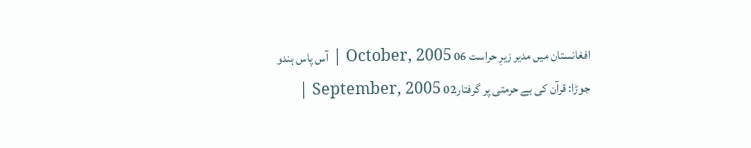افغانستان میں مدیر زیرِ حراست 06 October, 2005 | آس پاس ہندو جوڑا: قرآن کی بے حرمتی پر گرفتار02 September, 2005 |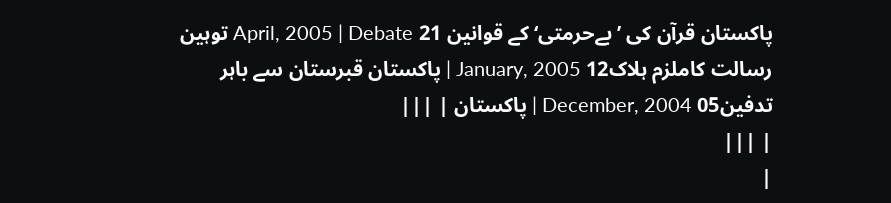پاکستان قرآن کی ’بےحرمتی‘ کے قوانین 21 April, 2005 | Debate توہین رسالت کاملزم ہلاک12 January, 2005 | پاکستان قبرستان سے باہر تدفین05 December, 2004 | پاکستان | |||
| |||
|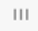|||